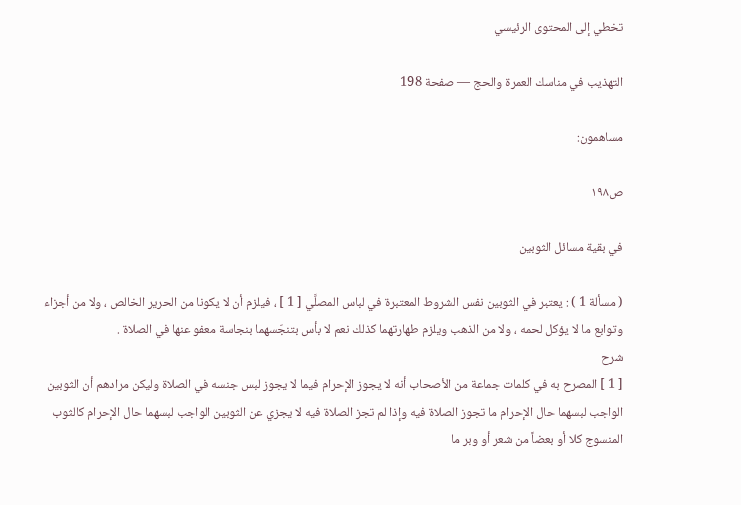تخطي إلى المحتوى الرئيسي

التهذيب في مناسك العمرة والحج — صفحة 198

مساهمون:

ص١٩٨

في بقية مسائل الثوبين

( مسألة 1 ) : يعتبر في الثوبين نفس الشروط المعتبرة في لباس المصلَّي [ 1 ] ، فيلزم أن لا يكونا من الحرير الخالص ، ولا من أجزاء وتوابع ما لا يؤكل لحمه ، ولا من الذهب ويلزم طهارتهما كذلك نعم لا بأس بتنجّسهما بنجاسة معفو عنها في الصلاة .
شرح
[ 1 ] المصرح به في كلمات جماعة من الأصحاب أنه لا يجوز الإحرام فيما لا يجوز لبس جنسه في الصلاة وليكن مرادهم أن الثوبين الواجب لبسهما حال الإحرام ما تجوز الصلاة فيه وإذا لم تجز الصلاة فيه لا يجزي عن الثوبين الواجب لبسهما حال الإحرام كالثوب المنسوج كلا أو بعضاً من شعر أو وبر ما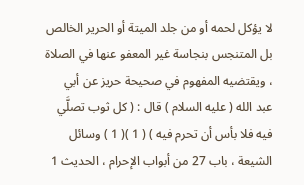لا يؤكل لحمه أو من جلد الميتة أو الحرير الخالص بل المتنجس بنجاسة غير المعفو عنها في الصلاة ، ويقتضيه المفهوم في صحيحة حريز عن أبي عبد الله ( عليه السلام ) قال : ( كل ثوب تصلَّي فيه فلا بأس أن تحرم فيه ) ( 1 )( 1 ) وسائل الشيعة ، باب 27 من أبواب الإحرام ، الحديث 1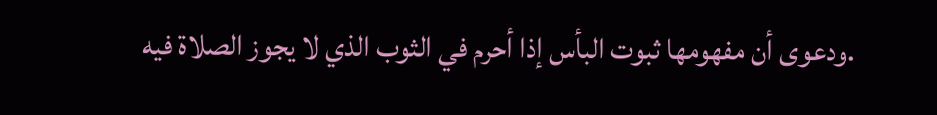.ودعوى أن مفهومها ثبوت البأس إذا أحرم في الثوب الذي لا يجوز الصلاة فيه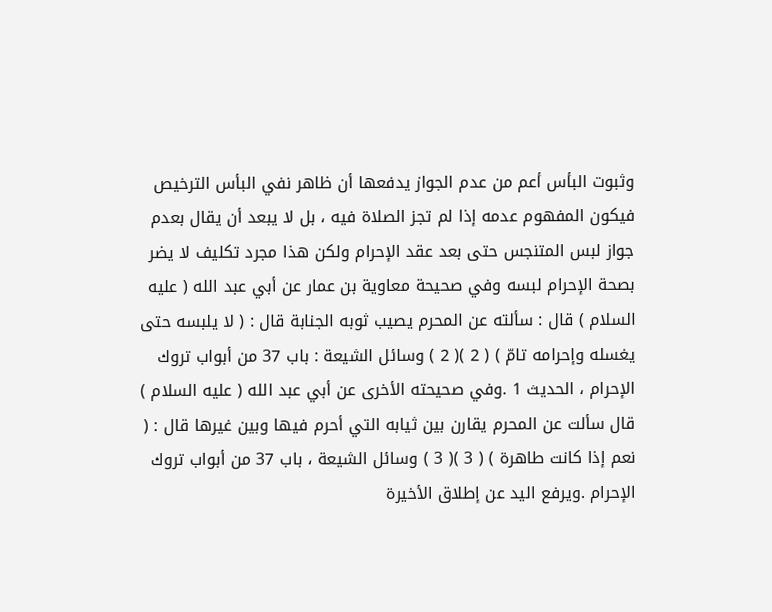وثبوت البأس أعم من عدم الجواز يدفعها أن ظاهر نفي البأس الترخيص فيكون المفهوم عدمه إذا لم تجز الصلاة فيه ، بل لا يبعد أن يقال بعدم جواز لبس المتنجس حتى بعد عقد الإحرام ولكن هذا مجرد تكليف لا يضر بصحة الإحرام لبسه وفي صحيحة معاوية بن عمار عن أبي عبد الله ( عليه السلام ) قال : سألته عن المحرم يصيب ثوبه الجنابة قال : ( لا يلبسه حتى يغسله وإحرامه تامّ ) ( 2 )( 2 ) وسائل الشيعة : باب 37 من أبواب تروك الإحرام ، الحديث 1 .وفي صحيحته الأخرى عن أبي عبد الله ( عليه السلام ) قال سألت عن المحرم يقارن بين ثيابه التي أحرم فيها وبين غيرها قال : ( نعم إذا كانت طاهرة ) ( 3 )( 3 ) وسائل الشيعة ، باب 37 من أبواب تروك الإحرام .ويرفع اليد عن إطلاق الأخيرة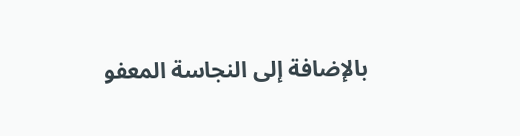بالإضافة إلى النجاسة المعفو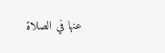عنها في الصلاة